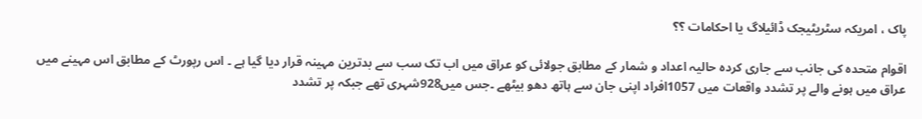پاک ، امریکہ سٹریٹیجک ڈائیلاگ یا احکامات ؟؟

اقوام متحدہ کی جانب سے جاری کردہ حالیہ اعداد و شمار کے مطابق جولائی کو عراق میں اب تک سب سے بدترین مہینہ قرار دیا گیا ہے ۔ اس رپورٹ کے مطابق اس مہینے میں عراق میں ہونے والے پر تشدد واقعات میں 1057افراد اپنی جان سے ہاتھ دھو بیٹھے ۔جس میں928شہری تھے جبکہ پر تشدد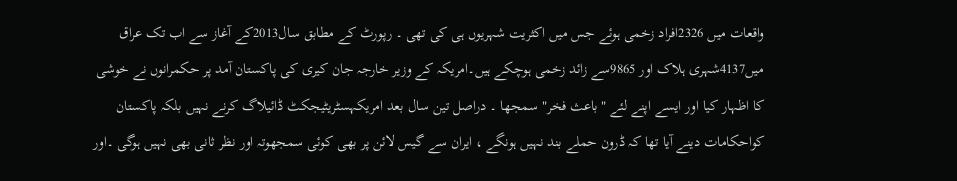واقعات میں 2326افراد زخمی ہوئے جس میں اکثریت شہریوں ہی کی تھی ۔ رپورٹ کے مطابق سال2013کے آغاز سے اب تک عراق میں4137شہری ہلاک اور 9865سے زائد زخمی ہوچکے ہیں۔امریکہ کے وزیر خارجہ جان کیری کی پاکستان آمد پر حکمرانوں نے خوشی کا اظہار کیا اور ایسے اپنے لئے "باعث فخر" سمجھا ۔ دراصل تین سال بعد امریکہسٹریٹیجکٹ ڈائیلاگ کرنے نہیں بلکہ پاکستان کواحکامات دینے آیا تھا کہ ڈرون حملے بند نہیں ہونگے ، ایران سے گیس لائن پر بھی کوئی سمجھوتہ اور نظر ثانی بھی نہیں ہوگی ۔اور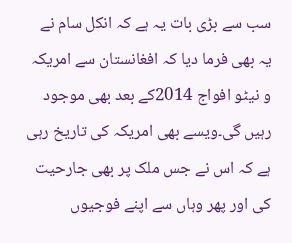سب سے بڑی بات یہ ہے کہ انکل سام نے یہ بھی فرما دیا کہ افغانستان سے امریکہ و نیٹو افواج 2014کے بعد بھی موجود رہیں گی۔ویسے بھی امریکہ کی تاریخ رہی ہے کہ اس نے جس ملک پر بھی جارحیت کی اور پھر وہاں سے اپنے فوجیوں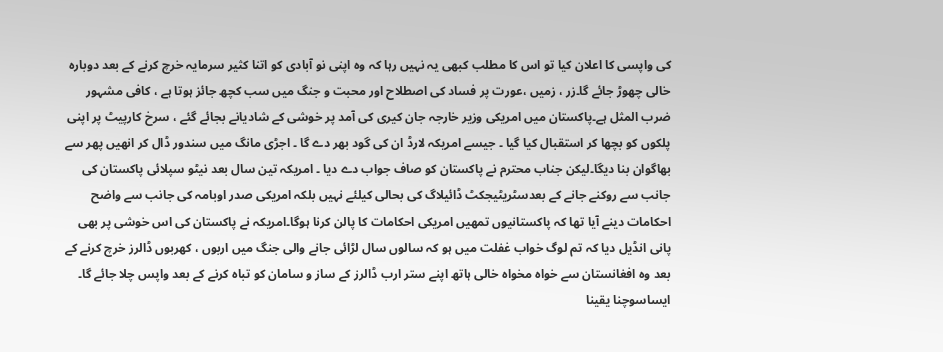کی واپسی کا اعلان کیا تو اس کا مطلب کبھی یہ نہیں رہا کہ وہ اپنی نو آبادی کو اتنا کثیر سرمایہ خرچ کرنے کے بعد دوبارہ خالی چھوڑ جائے گا۔زر ، زمیں ،عورت پر فساد کی اصطلاح اور محبت و جنگ میں سب کچھ جائز ہوتا ہے ، کافی مشہور ضرب المثل ہے۔پاکستان میں امریکی وزیر خارجہ جان کیری کی آمد پر خوشی کے شادیانے بجائے گئے ، سرخ کارپیٹ پر اپنی پلکوں کو بچھا کر استقبال کیا گیا ۔ جیسے امریکہ لارڈ ان کی گود بھر دے گا ۔ اجڑی مانگ میں سندور ڈال کر انھیں پھر سے بھاگوان بنا دیگا۔لیکن جناب محترم نے پاکستان کو صاف جواب دے دیا ۔ امریکہ تین سال بعد نیٹو سپلائی پاکستان کی جانب سے روکنے جانے کے بعدسٹریٹیجکٹ ڈائیلاگ کی بحالی کیلئے نہیں بلکہ امریکی صدر اوبامہ کی جانب سے واضح احکامات دینے آیا تھا کہ پاکستانیوں تمھیں امریکی احکامات کا پالن کرنا ہوگا۔امریکہ نے پاکستان کی اس خوشی پر بھی پانی انڈیل دیا کہ تم لوگ خواب غفلت میں ہو کہ سالوں سال لڑائی جانے والی جنگ میں اربوں ، کھربوں ڈالرز خرچ کرنے کے بعد وہ افغانستان سے خواہ مخواہ خالی ہاتھ اپنے ستر ارب ڈالرز کے ساز و سامان کو تباہ کرنے کے بعد واپس چلا جائے گا۔ ایساسوچنا یقینا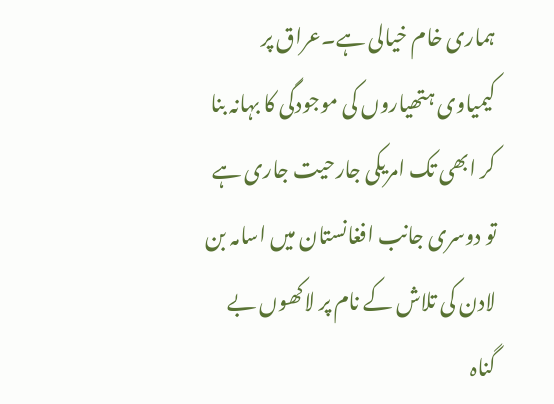ہماری خام خیالی ہے۔عراق پر کیمیاوی ہتھیاروں کی موجودگی کا بہانہ بنا کر ابھی تک امریکی جارحیت جاری ہے تو دوسری جانب افغانستان میں اسامہ بن لادن کی تلاش کے نام پر لاکھوں بے گناہ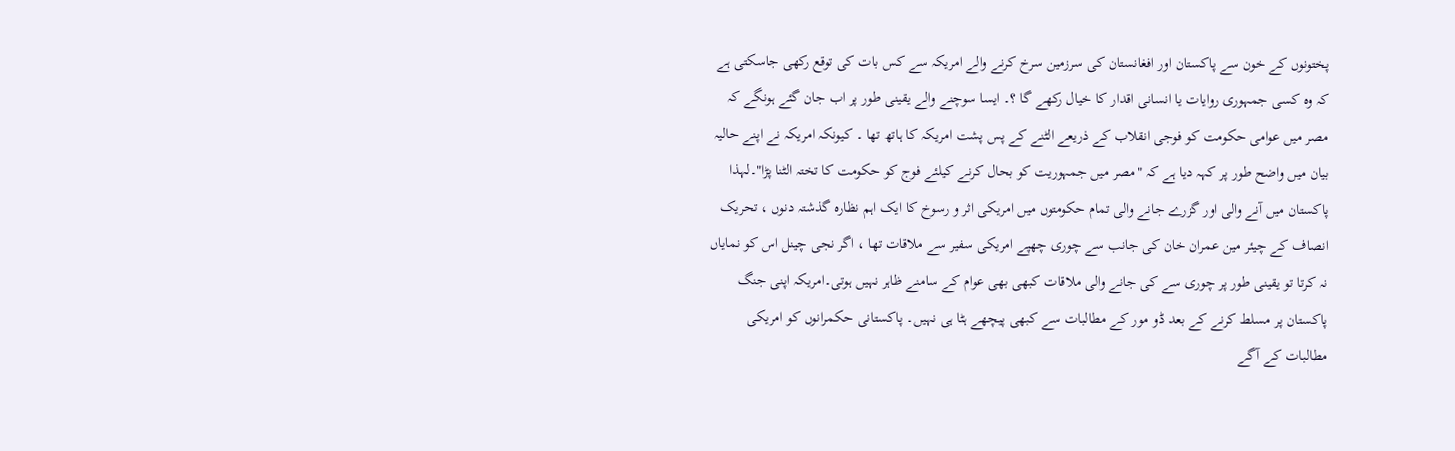پختونوں کے خون سے پاکستان اور افغانستان کی سرزمین سرخ کرنے والے امریکہ سے کس بات کی توقع رکھی جاسکتی ہے کہ وہ کسی جمہوری روایات یا انسانی اقدار کا خیال رکھے گا ؟۔ ایسا سوچنے والے یقینی طور پر اب جان گئے ہونگے کہ مصر میں عوامی حکومت کو فوجی انقلاب کے ذریعے الٹنے کے پس پشت امریکہ کا ہاتھ تھا ۔ کیونکہ امریکہ نے اپنے حالیہ بیان میں واضح طور پر کہہ دیا ہے کہ "مصر میں جمہوریت کو بحال کرنے کیلئے فوج کو حکومت کا تختہ الٹنا پڑا"۔لہذا پاکستان میں آنے والی اور گزرے جانے والی تمام حکومتوں میں امریکی اثر و رسوخ کا ایک اہم نظارہ گذشتہ دنوں ، تحریک انصاف کے چیئر مین عمران خان کی جانب سے چوری چھپے امریکی سفیر سے ملاقات تھا ، اگر نجی چینل اس کو نمایاں نہ کرتا تو یقینی طور پر چوری سے کی جانے والی ملاقات کبھی بھی عوام کے سامنے ظاہر نہیں ہوتی۔امریکہ اپنی جنگ پاکستان پر مسلط کرنے کے بعد ڈو مور کے مطالبات سے کبھی پیچھے ہٹا ہی نہیں۔ پاکستانی حکمرانوں کو امریکی مطالبات کے آگے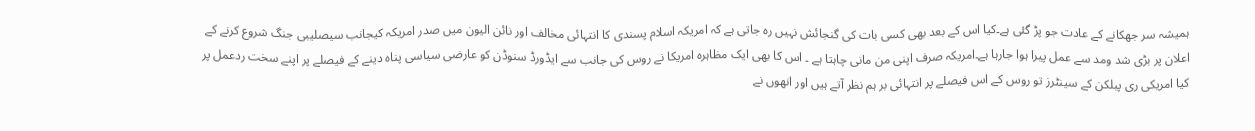ہمیشہ سر جھکانے کے عادت جو پڑ گئی ہے۔کیا اس کے بعد بھی کسی بات کی گنجائش نہیں رہ جاتی ہے کہ امریکہ اسلام پسندی کا انتہائی مخالف اور نائن الیون میں صدر امریکہ کیجانب سیصلیبی جنگ شروع کرنے کے اعلان پر بڑی شد ومد سے عمل پیرا ہوا جارہا ہے۔امریکہ صرف اپنی من مانی چاہتا ہے ۔ اس کا بھی ایک مظاہرہ امریکا نے روس کی جانب سے ایڈورڈ سنوڈن کو عارضی سیاسی پناہ دینے کے فیصلے پر اپنے سخت ردعمل پر کیا امریکی ری پبلکن کے سینٹرز تو روس کے اس فیصلے پر انتہائی بر ہم نظر آتے ہیں اور انھوں نے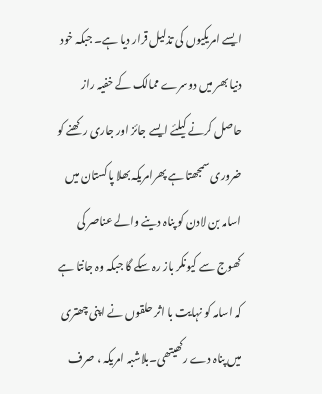ایسے امریکیوں کی تذلیل قرار دیا ہے۔ جبکہ خود دنیا بھر میں دوسرے ممالک کے خفیہ راز حاصل کرنے کیلئے ایسے جائز اور جاری رکھنے کو ضروری سمجھتا ہے پھرامریکہ بھلا پاکستان میں اسامہ بن لادن کو پناہ دینے والے عناصر کی کھوج سے کیونکر باز رہ سکے گا جبکہ وہ جانتا ہے کہ اسامہ کو نہایت با اثر حلقوں نے اپنی چھتری میں پناہ دے رکھیتھی۔بلاشبہ امریکہ ، صرف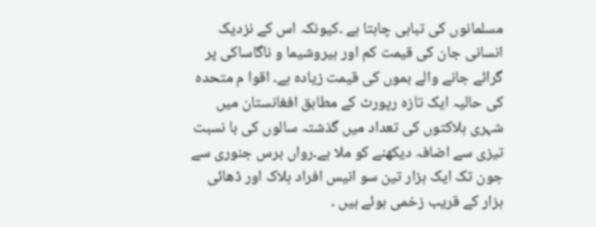مسلمانوں کی تباہی چاہتا ہے ۔کیونکہ اس کے نزدیک انسانی جان کی قیمت کم اور ہیروشیما و ناگاساکی پر گرائے جانے والے بموں کی قیمت زیادہ ہے۔ اقوا م متحدہ کی حالیہ ایک تازہ رپورٹ کے مطابق افغانستان میں شہری ہلاکتوں کی تعداد میں گذشتہ سالوں کی با نسبت تیزی سے اضافہ دیکھنے کو ملا ہے۔رواں برس جنوری سے جون تک ایک ہزار تین سو انیس افراد ہلاک اور ڈھائی ہزار کے قریب زخمی ہوئے ہیں ۔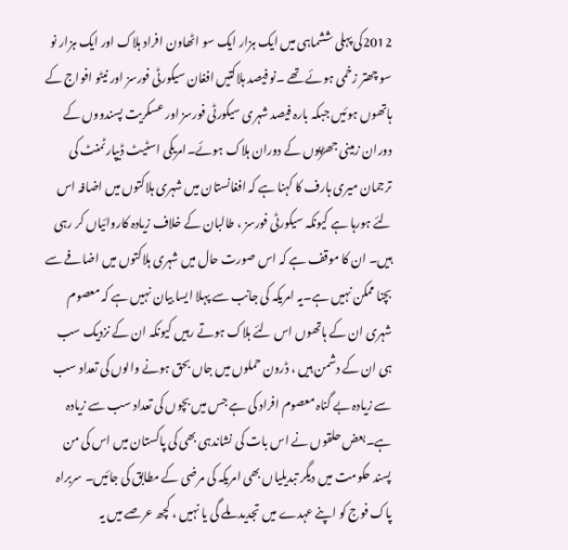2012کی پہلی ششماہی میں ایک ہزار ایک سو اٹھاون افراد ہلاک اور ایک ہزار نو سو چھتر زخمی ہوئے تھے ۔نو فیصد ہلاکتیں افغان سیکورٹی فورسز اور نیٹو افواج کے ہاتھوں ہوئیں جبکہ بارہ فیصد شہری سیکورٹی فورسز اور عسکریت پسندووں کے دوران زمینی جھڑپوں کے دوران ہلاک ہوئے۔امریکی اسٹیٹ ڈیپارٹمنٹ کی ترجمان میری ہارف کا کہنا ہے کہ افغانستان میں شہری ہلاکتوں میں اضافہ اس لئے ہورہا ہے کیونکہ سیکورٹی فورسز ، طالبان کے خلاف زیادہ کاروائیاں کر رہی ہیں۔ ان کا موقف ہے کہ اس صورت حال میں شہری ہلاکتوں میں اضافے سے بچنا ممکن نہیں ہے۔یہ امریکہ کی جانب سے پہلا ایسا بیان نہیں ہے کہ معصوم شہری ان کے ہاتھوں اس لئے ہلاک ہوتے رہیں کیونکہ ان کے نزدیک سب ہی ان کے دشمن ہیں ، ڈرون حملوں میں جاں بحق ہونے والوں کی تعداد سب سے زیادہ بے گناہ معصوم افراد کی ہے جس میں بچوں کی تعداد سب سے زیادہ ہے۔بعض حلقوں نے اس بات کی نشاندہی بھی کی پاکستان میں اس کی من پسند حکومت میں دیگر تبدیلیاں بھی امریکہ کی مرضی کے مطابق کی جائیں۔ سربراہ پاک فوج کو اپنے عہدے میں تجدید ملے گی یا نہیں ، کچھ عرصے میں یہ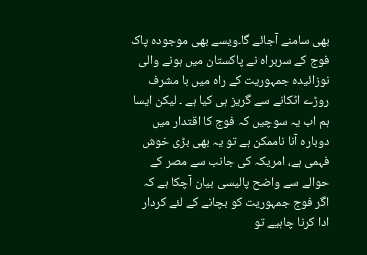بھی سامنے آجائے گا۔ویسے بھی موجودہ پاک فوج کے سربراہ نے پاکستان میں ہونے والی نوزائیدہ جمہوریت کے راہ میں با مشرف روڑے اٹکانے سے گریز ہی کیا ہے ۔ لیکن ایسا ہم اب یہ سوچیں کہ فوج کا اقتدار میں دوبارہ آنا ناممکن ہے تو یہ بھی بڑی خوش فہمی ہے، امریکہ کی جانب سے مصر کے حوالے سے واضح پالیسی بیان آچکا ہے کہ اگر فوج جمہوریت کو بچانے کے لئے کردار ادا کرنا چاہیے تو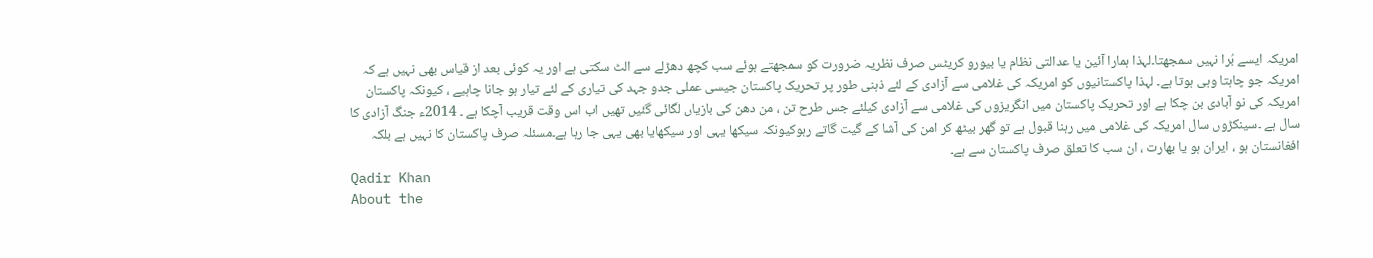امریکہ ایسے بُرا نہیں سمجھتا۔لہذا ہمارا آئین یا عدالتی نظام یا بیورو کریٹس صرف نظریہ ضرورت کو سمجھتے ہوئے سب کچھ دھڑلے سے الٹ سکتی ہے اور یہ کوئی بعد از قیاس بھی نہیں ہے کہ امریکہ جو چاہتا وہی ہوتا ہے۔ لہذا پاکستانیوں کو امریکہ کی غلامی سے آزادی کے لئے ذہنی طور پر تحریک پاکستان جیسی عملی جدو جہد کی تیاری کے لئے تیار ہو جانا چاہیے ، کیونکہ پاکستان امریکہ کی نو آبادی بن چکا ہے اور تحریک پاکستان میں انگریزوں کی غلامی سے آزادی کیلئے جس طرح تن ، من دھن کی بازیاں لگائی گئیں تھیں اب اس وقت قریب آچکا ہے ۔ 2014ء جنگ آزادی کا سال ہے ۔سینکڑوں سال امریکہ کی غلامی میں رہنا قبول ہے تو گھر بیٹھ کر امن کی آشا کے گیت گاتے رہوکیونکہ سیکھا یہی اور سیکھایا بھی یہی جا رہا ہے۔مسئلہ صرف پاکستان کا نہیں ہے بلکہ افغانستان ہو ، ایران ہو یا بھارت ، ان سب کا تعلق صرف پاکستان سے ہے۔
Qadir Khan
About the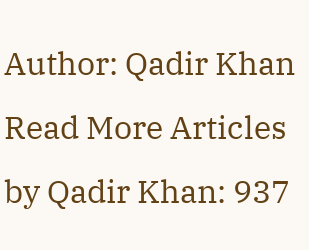Author: Qadir Khan Read More Articles by Qadir Khan: 937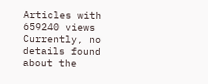Articles with 659240 views Currently, no details found about the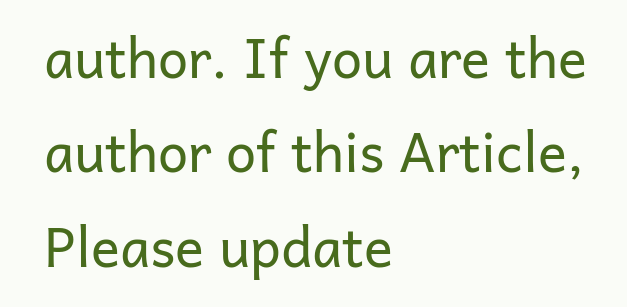author. If you are the author of this Article, Please update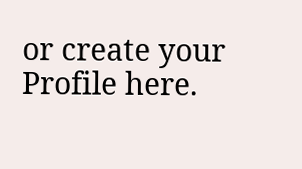or create your Profile here.